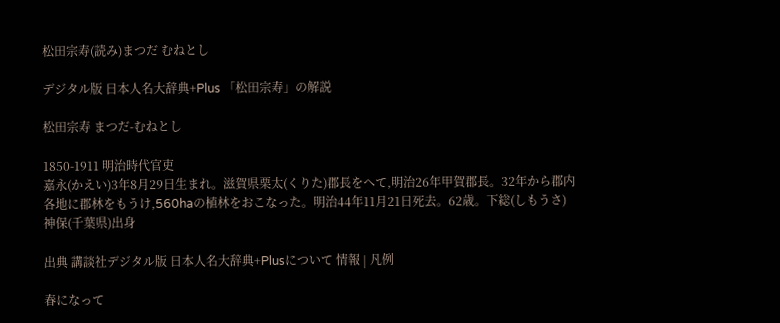松田宗寿(読み)まつだ むねとし

デジタル版 日本人名大辞典+Plus 「松田宗寿」の解説

松田宗寿 まつだ-むねとし

1850-1911 明治時代官吏
嘉永(かえい)3年8月29日生まれ。滋賀県栗太(くりた)郡長をへて,明治26年甲賀郡長。32年から郡内各地に郡林をもうけ,560haの植林をおこなった。明治44年11月21日死去。62歳。下総(しもうさ)神保(千葉県)出身

出典 講談社デジタル版 日本人名大辞典+Plusについて 情報 | 凡例

春になって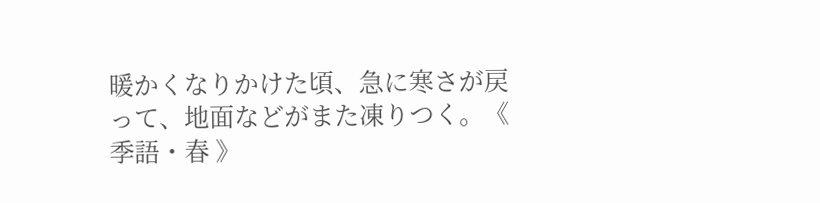暖かくなりかけた頃、急に寒さが戻って、地面などがまた凍りつく。《 季語・春 》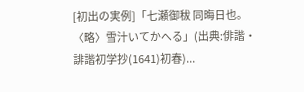[初出の実例]「七瀬御秡 同晦日也。〈略〉雪汁いてかへる」(出典:俳諧・誹諧初学抄(1641)初春)...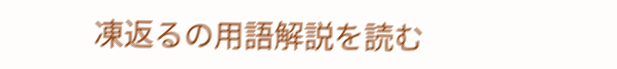凍返るの用語解説を読む